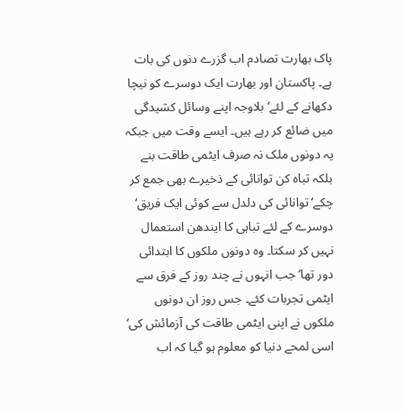پاک بھارت تصادم اب گزرے دنوں کی بات ہے۔ پاکستان اور بھارت ایک دوسرے کو نیچا دکھانے کے لئے‘ بلاوجہ اپنے وسائل کشیدگی میں ضائع کر رہے ہیں۔ ایسے وقت میں جبکہ یہ دونوں ملک نہ صرف ایٹمی طاقت بنے بلکہ تباہ کن توانائی کے ذخیرے بھی جمع کر چکے‘ توانائی کی دلدل سے کوئی ایک فریق‘ دوسرے کے لئے تباہی کا ایندھن استعمال نہیں کر سکتا۔ وہ دونوں ملکوں کا ابتدائی دور تھا‘ جب انہوں نے چند روز کے فرق سے ایٹمی تجربات کئے۔ جس روز ان دونوں ملکوں نے اپنی ایٹمی طاقت کی آزمائش کی‘ اسی لمحے دنیا کو معلوم ہو گیا کہ اب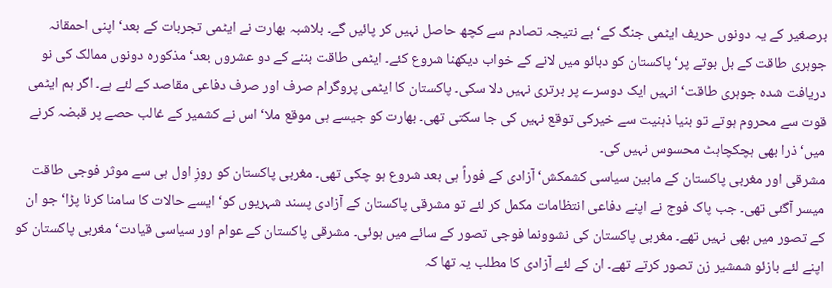برصغیر کے یہ دونوں حریف ایٹمی جنگ کے‘ بے نتیجہ تصادم سے کچھ حاصل نہیں کر پائیں گے۔ بلاشبہ بھارت نے ایٹمی تجربات کے بعد‘ اپنی احمقانہ جوہری طاقت کے بل بوتے پر‘ پاکستان کو دبائو میں لانے کے خواب دیکھنا شروع کئے۔ ایٹمی طاقت بننے کے دو عشروں بعد‘ مذکورہ دونوں ممالک کی نو دریافت شدہ جوہری طاقت‘ انہیں ایک دوسرے پر برتری نہیں دلا سکی۔ پاکستان کا ایٹمی پروگرام صرف اور صرف دفاعی مقاصد کے لئے ہے۔ اگر ہم ایٹمی قوت سے محروم ہوتے تو بنیا ذہنیت سے خیرکی توقع نہیں کی جا سکتی تھی۔ بھارت کو جیسے ہی موقع ملا‘ اس نے کشمیر کے غالب حصے پر قبضہ کرنے میں‘ ذرا بھی ہچکچاہٹ محسوس نہیں کی۔
مشرقی اور مغربی پاکستان کے مابین سیاسی کشمکش‘ آزادی کے فوراً ہی بعد شروع ہو چکی تھی۔ مغربی پاکستان کو روزِ اول ہی سے موثر فوجی طاقت میسر آگئی تھی۔ جب پاک فوج نے اپنے دفاعی انتظامات مکمل کر لئے تو مشرقی پاکستان کے آزادی پسند شہریوں کو‘ ایسے حالات کا سامنا کرنا پڑا‘ جو ان کے تصور میں بھی نہیں تھے۔ مغربی پاکستان کی نشوونما فوجی تصور کے سائے میں ہوئی۔ مشرقی پاکستان کے عوام اور سیاسی قیادت‘ مغربی پاکستان کو اپنے لئے بازئو شمشیر زن تصور کرتے تھے۔ ان کے لئے آزادی کا مطلب یہ تھا کہ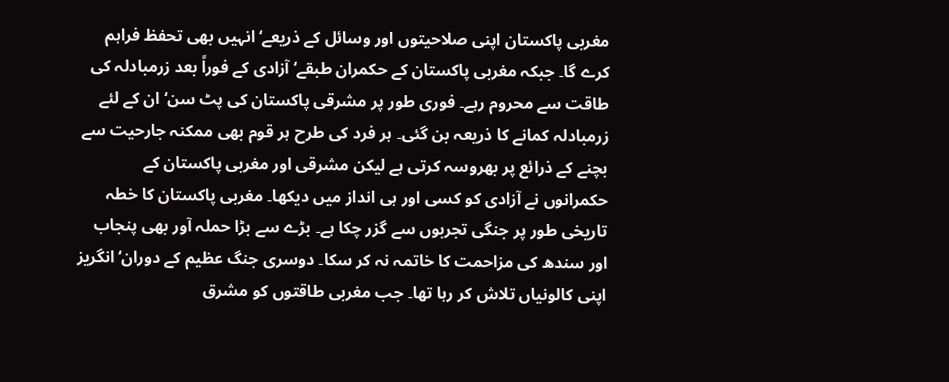مغربی پاکستان اپنی صلاحیتوں اور وسائل کے ذریعے‘ انہیں بھی تحفظ فراہم کرے گا۔ جبکہ مغربی پاکستان کے حکمران طبقے‘ آزادی کے فوراً بعد زرمبادلہ کی طاقت سے محروم رہے۔ فوری طور پر مشرقی پاکستان کی پٹ سن‘ ان کے لئے زرمبادلہ کمانے کا ذریعہ بن گئی۔ ہر فرد کی طرح ہر قوم بھی ممکنہ جارحیت سے بچنے کے ذرائع پر بھروسہ کرتی ہے لیکن مشرقی اور مغربی پاکستان کے حکمرانوں نے آزادی کو کسی اور ہی انداز میں دیکھا۔ مغربی پاکستان کا خطہ تاریخی طور پر جنگی تجربوں سے گزر چکا ہے۔ بڑے سے بڑا حملہ آور بھی پنجاب اور سندھ کی مزاحمت کا خاتمہ نہ کر سکا۔ دوسری جنگ عظیم کے دوران‘ انگریز اپنی کالونیاں تلاش کر رہا تھا۔ جب مغربی طاقتوں کو مشرق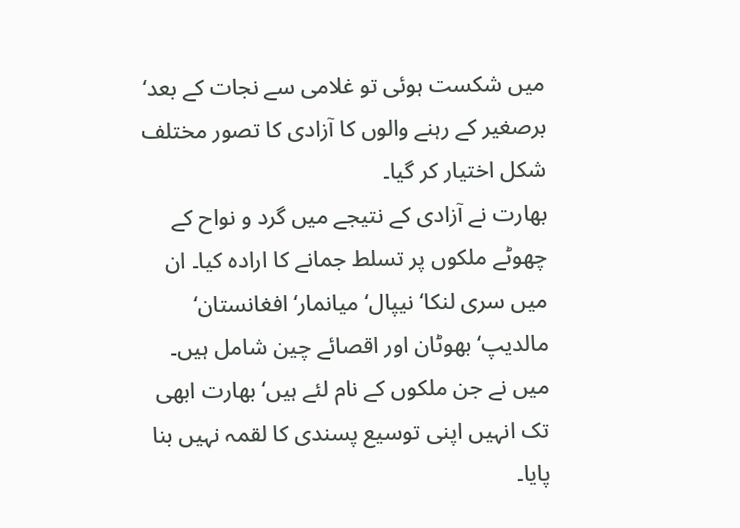میں شکست ہوئی تو غلامی سے نجات کے بعد‘ برصغیر کے رہنے والوں کا آزادی کا تصور مختلف شکل اختیار کر گیا۔
بھارت نے آزادی کے نتیجے میں گرد و نواح کے چھوٹے ملکوں پر تسلط جمانے کا ارادہ کیا۔ ان میں سری لنکا‘ نیپال‘ میانمار‘ افغانستان‘ مالدیپ‘ بھوٹان اور اقصائے چین شامل ہیں۔ میں نے جن ملکوں کے نام لئے ہیں‘ بھارت ابھی تک انہیں اپنی توسیع پسندی کا لقمہ نہیں بنا پایا۔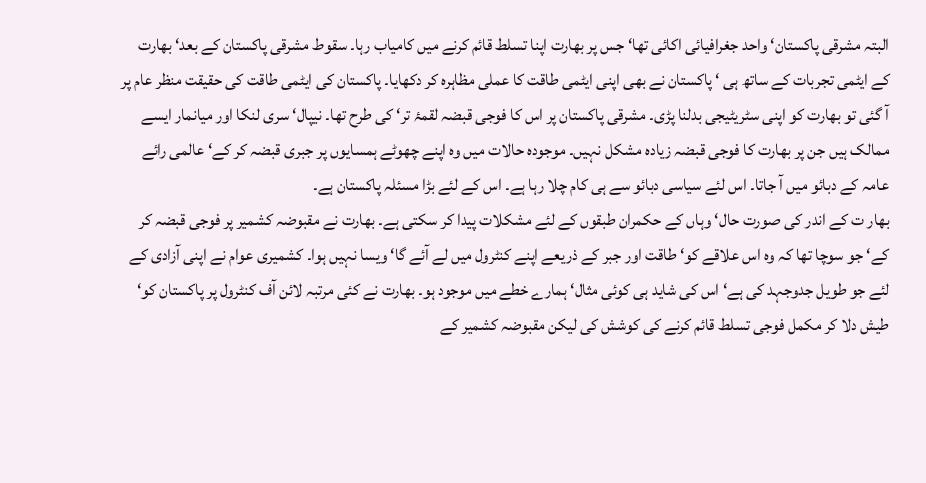البتہ مشرقی پاکستان‘ واحد جغرافیائی اکائی تھا‘ جس پر بھارت اپنا تسلط قائم کرنے میں کامیاب رہا۔ سقوط مشرقی پاکستان کے بعد‘ بھارت کے ایٹمی تجربات کے ساتھ ہی ‘ پاکستان نے بھی اپنی ایٹمی طاقت کا عملی مظاہرہ کر دکھایا۔ پاکستان کی ایٹمی طاقت کی حقیقت منظر عام پر آ گئی تو بھارت کو اپنی سٹریٹیجی بدلنا پڑی۔ مشرقی پاکستان پر اس کا فوجی قبضہ لقمۂ تر‘ کی طرح تھا۔ نیپال‘ سری لنکا اور میانمار ایسے ممالک ہیں جن پر بھارت کا فوجی قبضہ زیادہ مشکل نہیں۔ موجودہ حالات میں وہ اپنے چھوٹے ہمسایوں پر جبری قبضہ کر کے‘ عالمی رائے عامہ کے دبائو میں آ جاتا۔ اس لئے سیاسی دبائو سے ہی کام چلا رہا ہے۔ اس کے لئے بڑا مسئلہ پاکستان ہے۔
بھار ت کے اندر کی صورت حال‘ وہاں کے حکمران طبقوں کے لئے مشکلات پیدا کر سکتی ہے۔ بھارت نے مقبوضہ کشمیر پر فوجی قبضہ کر کے‘ جو سوچا تھا کہ وہ اس علاقے کو‘ طاقت اور جبر کے ذریعے اپنے کنٹرول میں لے آئے گا‘ ویسا نہیں ہوا۔ کشمیری عوام نے اپنی آزادی کے لئے جو طویل جدوجہد کی ہے‘ اس کی شاید ہی کوئی مثال‘ ہمارے خطے میں موجود ہو۔ بھارت نے کئی مرتبہ لائن آف کنٹرول پر پاکستان کو‘ طیش دلا کر مکمل فوجی تسلط قائم کرنے کی کوشش کی لیکن مقبوضہ کشمیر کے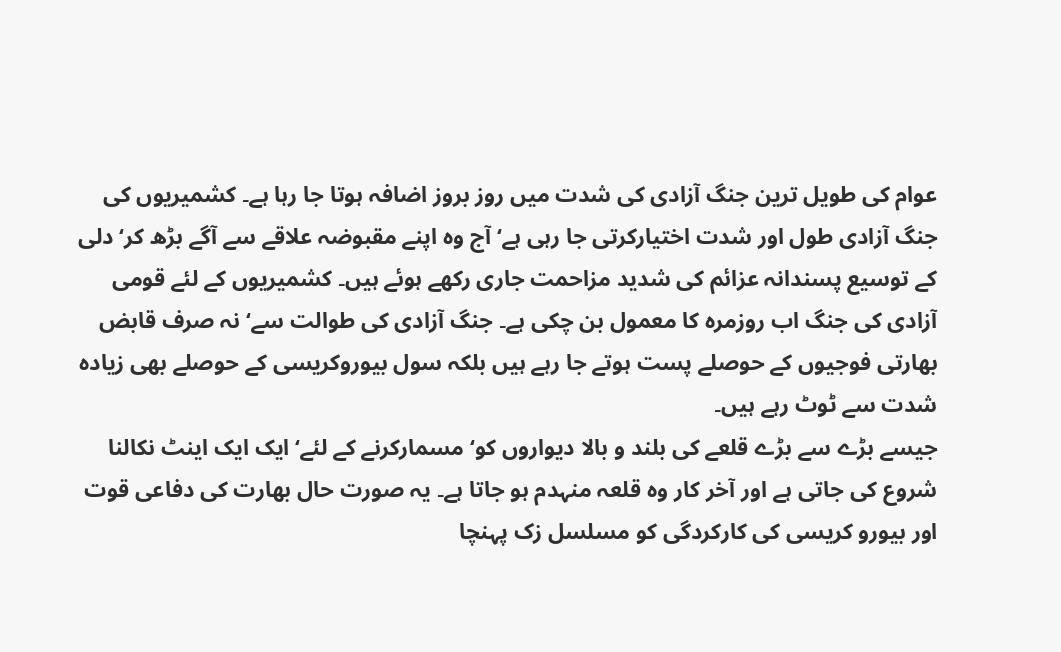عوام کی طویل ترین جنگ آزادی کی شدت میں روز بروز اضافہ ہوتا جا رہا ہے۔ کشمیریوں کی جنگ آزادی طول اور شدت اختیارکرتی جا رہی ہے‘ آج وہ اپنے مقبوضہ علاقے سے آگے بڑھ کر‘ دلی کے توسیع پسندانہ عزائم کی شدید مزاحمت جاری رکھے ہوئے ہیں۔ کشمیریوں کے لئے قومی آزادی کی جنگ اب روزمرہ کا معمول بن چکی ہے۔ جنگ آزادی کی طوالت سے‘ نہ صرف قابض بھارتی فوجیوں کے حوصلے پست ہوتے جا رہے ہیں بلکہ سول بیوروکریسی کے حوصلے بھی زیادہ شدت سے ٹوٹ رہے ہیں۔
جیسے بڑے سے بڑے قلعے کی بلند و بالا دیواروں کو‘ مسمارکرنے کے لئے‘ ایک ایک اینٹ نکالنا شروع کی جاتی ہے اور آخر کار وہ قلعہ منہدم ہو جاتا ہے۔ یہ صورت حال بھارت کی دفاعی قوت اور بیورو کریسی کی کارکردگی کو مسلسل زک پہنچا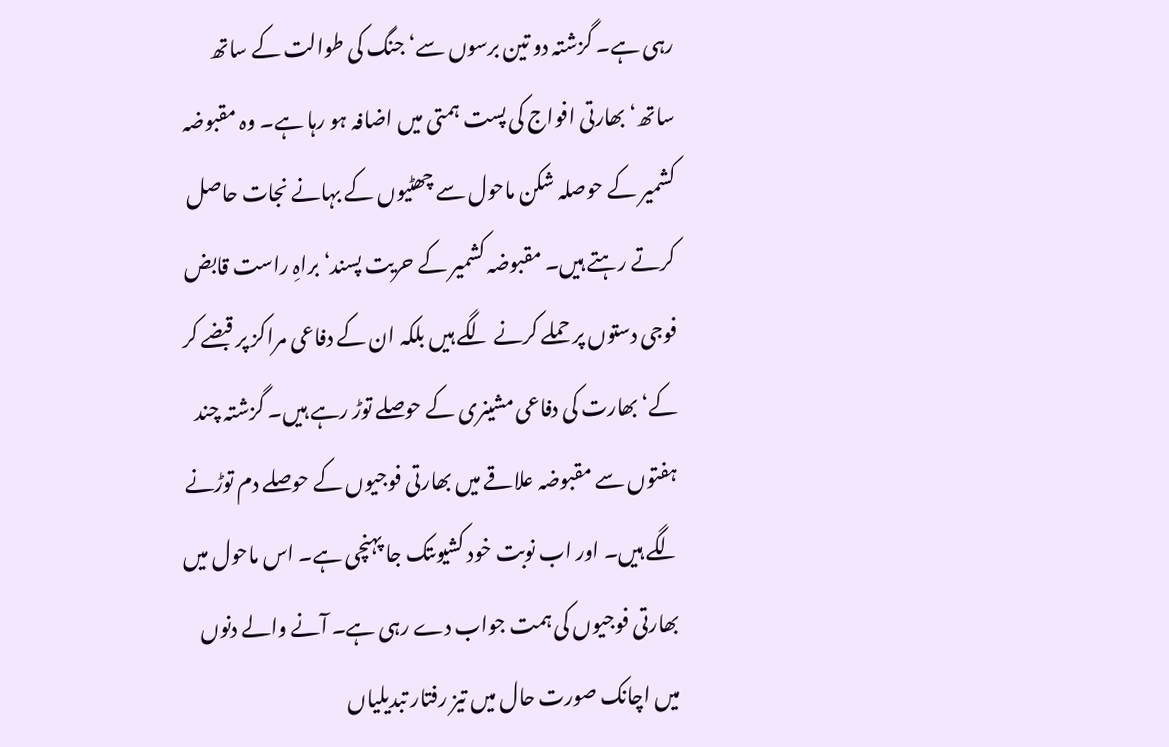رہی ہے۔ گزشتہ دو تین برسوں سے‘ جنگ کی طوالت کے ساتھ ساتھ‘ بھارتی افواج کی پست ہمتی میں اضافہ ہو رہا ہے۔ وہ مقبوضہ کشمیر کے حوصلہ شکن ماحول سے چھٹیوں کے بہانے نجات حاصل کرتے رہتے ہیں۔ مقبوضہ کشمیر کے حریت پسند‘ براہِ راست قابض فوجی دستوں پر حملے کرنے لگے ہیں بلکہ ان کے دفاعی مراکز پر قبضے کر کے‘ بھارت کی دفاعی مشینری کے حوصلے توڑ رہے ہیں۔ گزشتہ چند ہفتوں سے مقبوضہ علاقے میں بھارتی فوجیوں کے حوصلے دم توڑنے لگے ہیں۔ اور اب نوبت خود کشیوںتک جا پہنچی ہے۔ اس ماحول میں بھارتی فوجیوں کی ہمت جواب دے رہی ہے۔ آنے والے دنوں میں اچانک صورت حال میں تیز رفتار تبدیلیاں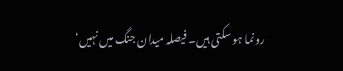رونما ہو سکتی ہیں۔ فیصلہ میدان جنگ میں نہیں‘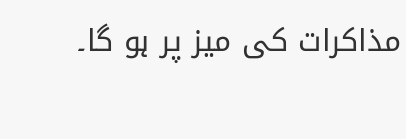مذاکرات کی میز پر ہو گا۔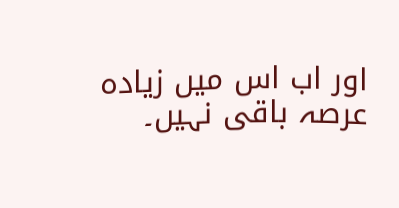اور اب اس میں زیادہ عرصہ باقی نہیں۔